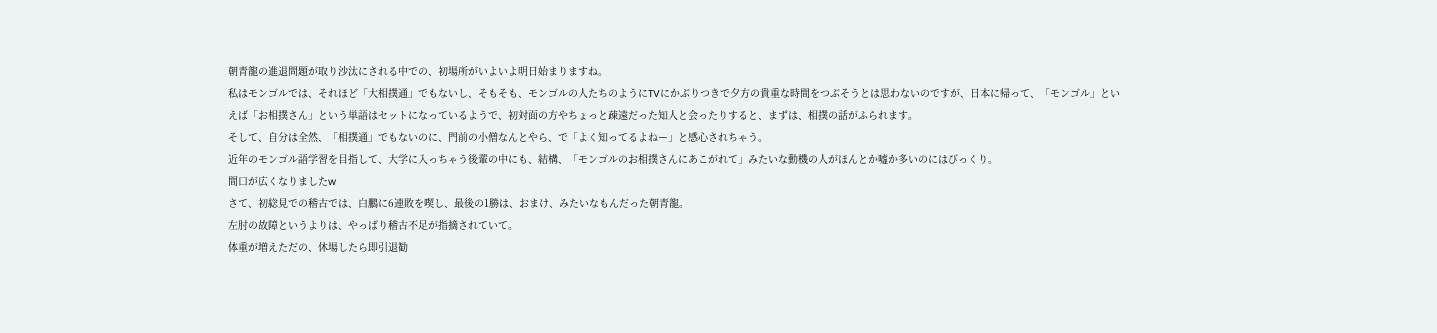朝青龍の進退問題が取り沙汰にされる中での、初場所がいよいよ明日始まりますね。
私はモンゴルでは、それほど「大相撲通」でもないし、そもそも、モンゴルの人たちのようにTVにかぶりつきで夕方の貴重な時間をつぶそうとは思わないのですが、日本に帰って、「モンゴル」といえば「お相撲さん」という単語はセットになっているようで、初対面の方やちょっと疎遠だった知人と会ったりすると、まずは、相撲の話がふられます。
そして、自分は全然、「相撲通」でもないのに、門前の小僧なんとやら、で「よく知ってるよねー」と感心されちゃう。
近年のモンゴル語学習を目指して、大学に入っちゃう後輩の中にも、結構、「モンゴルのお相撲さんにあこがれて」みたいな動機の人がほんとか嘘か多いのにはびっくり。
間口が広くなりましたw
さて、初総見での稽古では、白鵬に6連敗を喫し、最後の1勝は、おまけ、みたいなもんだった朝青龍。
左肘の故障というよりは、やっぱり稽古不足が指摘されていて。
体重が増えただの、休場したら即引退勧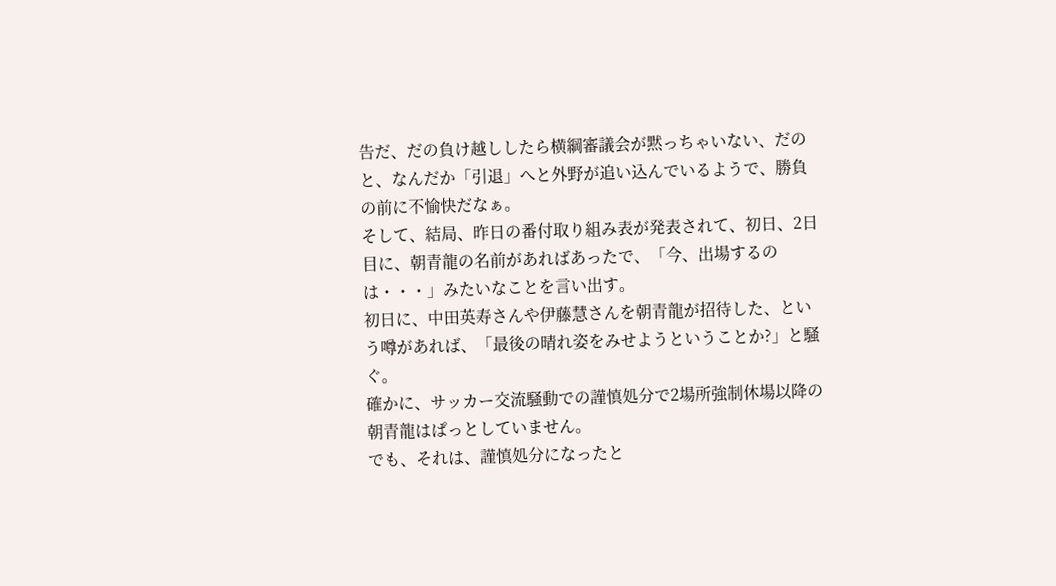告だ、だの負け越ししたら横綱審議会が黙っちゃいない、だのと、なんだか「引退」へと外野が追い込んでいるようで、勝負の前に不愉快だなぁ。
そして、結局、昨日の番付取り組み表が発表されて、初日、2日目に、朝青龍の名前があればあったで、「今、出場するのは・・・」みたいなことを言い出す。
初日に、中田英寿さんや伊藤慧さんを朝青龍が招待した、という噂があれば、「最後の晴れ姿をみせようということか?」と騒ぐ。
確かに、サッカー交流騒動での謹慎処分で2場所強制休場以降の朝青龍はぱっとしていません。
でも、それは、謹慎処分になったと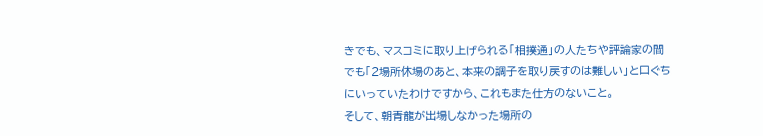きでも、マスコミに取り上げられる「相撲通」の人たちや評論家の間でも「2場所休場のあと、本来の調子を取り戻すのは難しい」と口ぐちにいっていたわけですから、これもまた仕方のないこと。
そして、朝青龍が出場しなかった場所の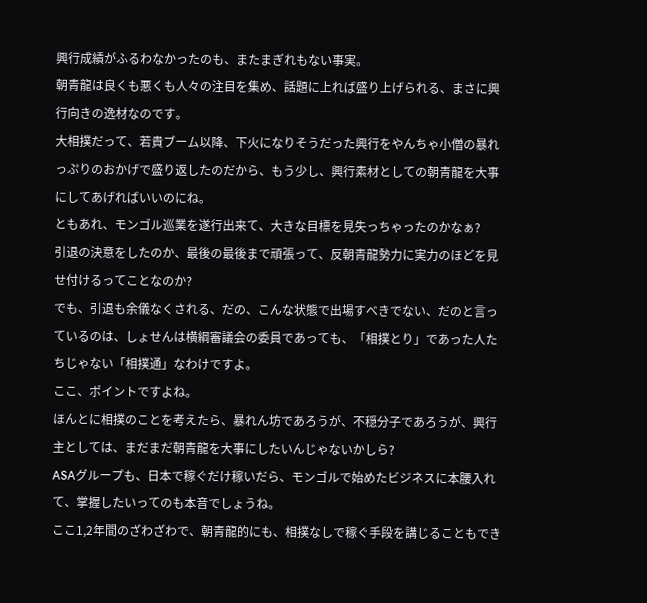興行成績がふるわなかったのも、またまぎれもない事実。
朝青龍は良くも悪くも人々の注目を集め、話題に上れば盛り上げられる、まさに興行向きの逸材なのです。
大相撲だって、若貴ブーム以降、下火になりそうだった興行をやんちゃ小僧の暴れっぷりのおかげで盛り返したのだから、もう少し、興行素材としての朝青龍を大事にしてあげればいいのにね。
ともあれ、モンゴル巡業を遂行出来て、大きな目標を見失っちゃったのかなぁ?
引退の決意をしたのか、最後の最後まで頑張って、反朝青龍勢力に実力のほどを見せ付けるってことなのか?
でも、引退も余儀なくされる、だの、こんな状態で出場すべきでない、だのと言っているのは、しょせんは横綱審議会の委員であっても、「相撲とり」であった人たちじゃない「相撲通」なわけですよ。
ここ、ポイントですよね。
ほんとに相撲のことを考えたら、暴れん坊であろうが、不穏分子であろうが、興行主としては、まだまだ朝青龍を大事にしたいんじゃないかしら?
ASAグループも、日本で稼ぐだけ稼いだら、モンゴルで始めたビジネスに本腰入れて、掌握したいってのも本音でしょうね。
ここ1,2年間のざわざわで、朝青龍的にも、相撲なしで稼ぐ手段を講じることもでき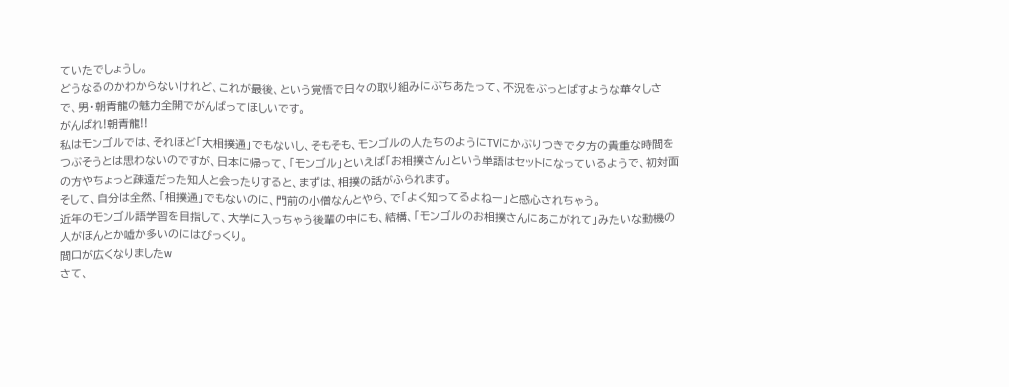ていたでしょうし。
どうなるのかわからないけれど、これが最後、という覚悟で日々の取り組みにぶちあたって、不況をぶっとばすような華々しさで、男・朝青龍の魅力全開でがんばってほしいです。
がんばれ!朝青龍!!
私はモンゴルでは、それほど「大相撲通」でもないし、そもそも、モンゴルの人たちのようにTVにかぶりつきで夕方の貴重な時間をつぶそうとは思わないのですが、日本に帰って、「モンゴル」といえば「お相撲さん」という単語はセットになっているようで、初対面の方やちょっと疎遠だった知人と会ったりすると、まずは、相撲の話がふられます。
そして、自分は全然、「相撲通」でもないのに、門前の小僧なんとやら、で「よく知ってるよねー」と感心されちゃう。
近年のモンゴル語学習を目指して、大学に入っちゃう後輩の中にも、結構、「モンゴルのお相撲さんにあこがれて」みたいな動機の人がほんとか嘘か多いのにはびっくり。
間口が広くなりましたw
さて、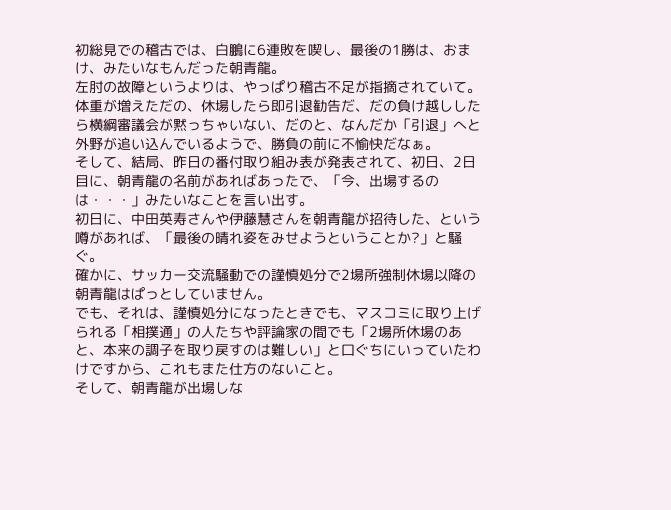初総見での稽古では、白鵬に6連敗を喫し、最後の1勝は、おまけ、みたいなもんだった朝青龍。
左肘の故障というよりは、やっぱり稽古不足が指摘されていて。
体重が増えただの、休場したら即引退勧告だ、だの負け越ししたら横綱審議会が黙っちゃいない、だのと、なんだか「引退」へと外野が追い込んでいるようで、勝負の前に不愉快だなぁ。
そして、結局、昨日の番付取り組み表が発表されて、初日、2日目に、朝青龍の名前があればあったで、「今、出場するのは・・・」みたいなことを言い出す。
初日に、中田英寿さんや伊藤慧さんを朝青龍が招待した、という噂があれば、「最後の晴れ姿をみせようということか?」と騒ぐ。
確かに、サッカー交流騒動での謹慎処分で2場所強制休場以降の朝青龍はぱっとしていません。
でも、それは、謹慎処分になったときでも、マスコミに取り上げられる「相撲通」の人たちや評論家の間でも「2場所休場のあと、本来の調子を取り戻すのは難しい」と口ぐちにいっていたわけですから、これもまた仕方のないこと。
そして、朝青龍が出場しな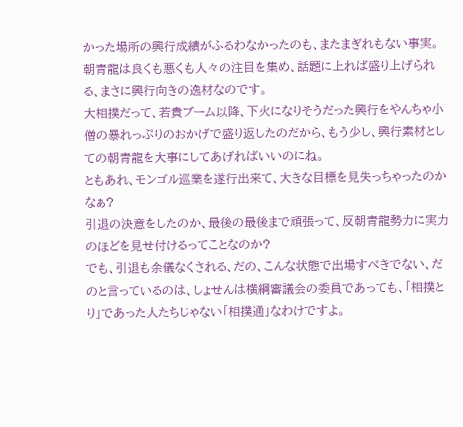かった場所の興行成績がふるわなかったのも、またまぎれもない事実。
朝青龍は良くも悪くも人々の注目を集め、話題に上れば盛り上げられる、まさに興行向きの逸材なのです。
大相撲だって、若貴ブーム以降、下火になりそうだった興行をやんちゃ小僧の暴れっぷりのおかげで盛り返したのだから、もう少し、興行素材としての朝青龍を大事にしてあげればいいのにね。
ともあれ、モンゴル巡業を遂行出来て、大きな目標を見失っちゃったのかなぁ?
引退の決意をしたのか、最後の最後まで頑張って、反朝青龍勢力に実力のほどを見せ付けるってことなのか?
でも、引退も余儀なくされる、だの、こんな状態で出場すべきでない、だのと言っているのは、しょせんは横綱審議会の委員であっても、「相撲とり」であった人たちじゃない「相撲通」なわけですよ。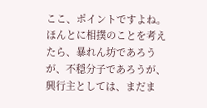ここ、ポイントですよね。
ほんとに相撲のことを考えたら、暴れん坊であろうが、不穏分子であろうが、興行主としては、まだま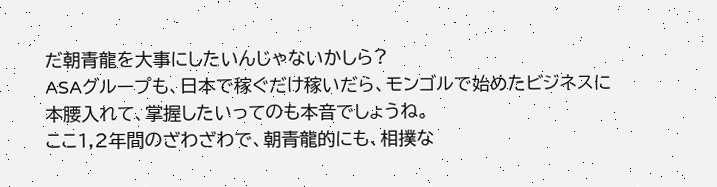だ朝青龍を大事にしたいんじゃないかしら?
ASAグループも、日本で稼ぐだけ稼いだら、モンゴルで始めたビジネスに本腰入れて、掌握したいってのも本音でしょうね。
ここ1,2年間のざわざわで、朝青龍的にも、相撲な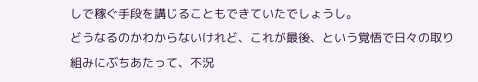しで稼ぐ手段を講じることもできていたでしょうし。
どうなるのかわからないけれど、これが最後、という覚悟で日々の取り組みにぶちあたって、不況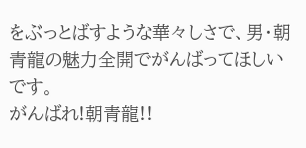をぶっとばすような華々しさで、男・朝青龍の魅力全開でがんばってほしいです。
がんばれ!朝青龍!!